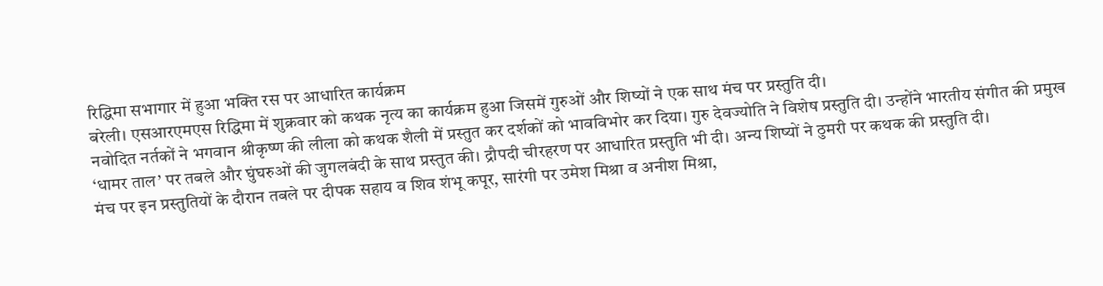रिद्धिमा सभागार में हुआ भक्ति रस पर आधारित कार्यक्रम
बरेली। एसआरएमएस रिद्धिमा में शुक्रवार को कथक नृत्य का कार्यक्रम हुआ जिसमें गुरुओं और शिष्यों ने एक साथ मंच पर प्रस्तुति दी।
नवोदित नर्तकों ने भगवान श्रीकृष्ण की लीला को कथक शैली में प्रस्तुत कर दर्शकों को भावविभोर कर दिया। गुरु देवज्योति ने विशेष प्रस्तुति दी। उन्होंने भारतीय संगीत की प्रमुख ‘धामर ताल’ पर तबले और घुंघरुओं की जुगलबंदी के साथ प्रस्तुत की। द्रौपदी चीरहरण पर आधारित प्रस्तुति भी दी। अन्य शिष्यों ने ठुमरी पर कथक की प्रस्तुति दी।
मंच पर इन प्रस्तुतियों के दौरान तबले पर दीपक सहाय व शिव शंभू कपूर, सारंगी पर उमेश मिश्रा व अनीश मिश्रा,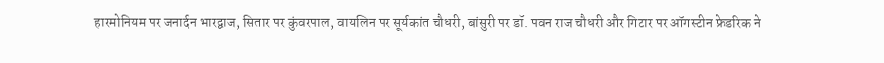हारमोनियम पर जनार्दन भारद्वाज, सितार पर कुंवरपाल, वायलिन पर सूर्यकांत चौधरी, बांसुरी पर डॉ. पवन राज चौधरी और गिटार पर ऑगस्टीन फ्रेडरिक ने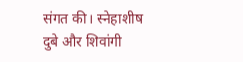संगत की। स्नेहाशीष दुबे और शिवांगी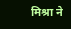मिश्रा ने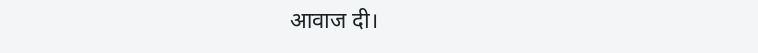आवाज दी।